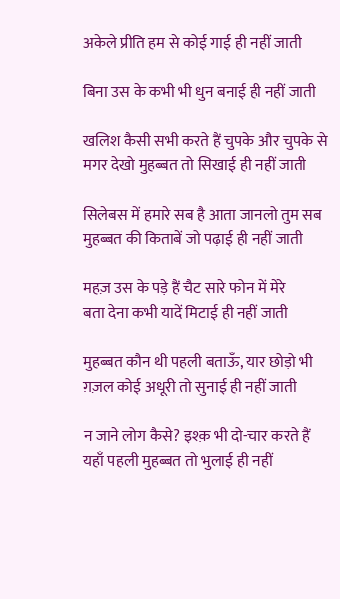अकेले प्रीति हम से कोई गाई ही नहीं जाती

बिना उस के कभी भी धुन बनाई ही नहीं जाती

खलिश कैसी सभी करते हैं चुपके और चुपके से
मगर देखो मुहब्बत तो सिखाई ही नहीं जाती

सिलेबस में हमारे सब है आता जानलो तुम सब
मुहब्बत की किताबें जो पढ़ाई ही नहीं जाती

महज़ उस के पड़े हैं चैट सारे फोन में मेरे
बता देना कभी यादें मिटाई ही नहीं जाती

मुहब्बत कौन थी पहली बताऊँ, यार छोड़ो भी
ग़ज़ल कोई अधूरी तो सुनाई ही नहीं जाती

न जाने लोग कैसे? इश्क़ भी दो-चार करते हैं
यहाँ पहली मुहब्बत तो भुलाई ही नहीं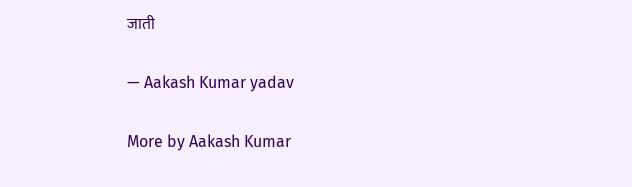जाती

— Aakash Kumar yadav

More by Aakash Kumar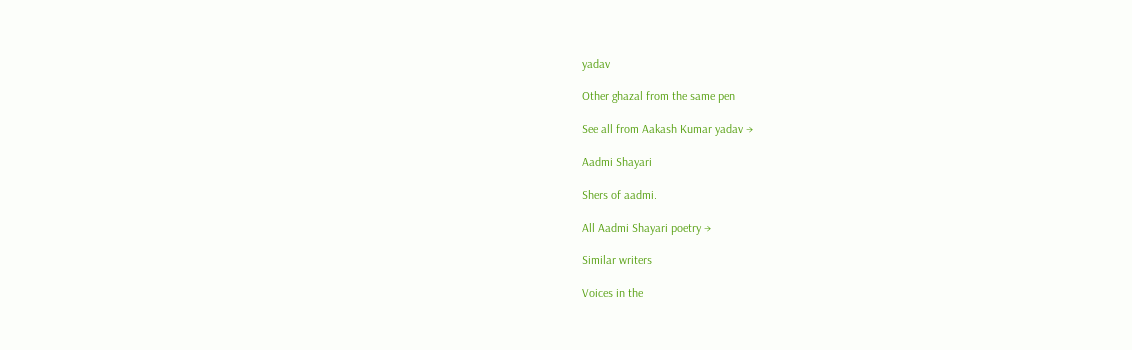yadav

Other ghazal from the same pen

See all from Aakash Kumar yadav →

Aadmi Shayari

Shers of aadmi.

All Aadmi Shayari poetry →

Similar writers

Voices in the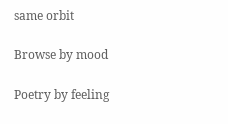same orbit

Browse by mood

Poetry by feeling